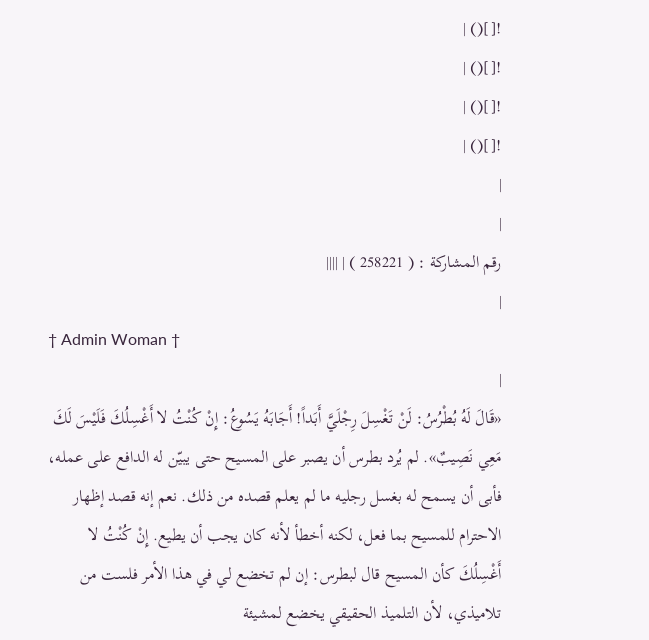![]() |
![]() |
![]() |
![]() |
|
|
رقم المشاركة : ( 258221 ) | ||||
|
† Admin Woman †
|
«قَالَ لَهُ بُطْرُسُ: لَنْ تَغْسِلَ رِجْلَيَّ أَبَداً! أَجَابَهُ يَسُوعُ: إِنْ كُنْتُ لا أَغْسِلُكَ فَلَيْسَ لَكَ مَعِي نَصِيبٌ». لم يُرد بطرس أن يصبر على المسيح حتى يبيّن له الدافع على عمله، فأبى أن يسمح له بغسل رجليه ما لم يعلم قصده من ذلك. نعم إنه قصد إظهار الاحترام للمسيح بما فعل، لكنه أخطأ لأنه كان يجب أن يطيع. إِنْ كُنْتُ لا أَغْسِلُكَ كأن المسيح قال لبطرس: إن لم تخضع لي في هذا الأمر فلست من تلاميذي، لأن التلميذ الحقيقي يخضع لمشيئة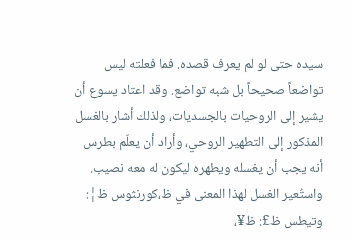سيده حتى لو لم يعرف قصده. فما فعلته ليس تواضعاً صحيحاً بل شبه تواضع. وقد اعتاد يسوع أن يشير إلى الروحيات بالجسديات، ولذلك أشار بالغسل المذكور إلى التطهير الروحي، وأراد أن يعلّم بطرس أنه يجب أن يغسله ويطهره ليكون له معه نصيب. واستُعير الغسل لهذا المعنى في ظ،كورنثوس ظ¦: وتيطس ظ£: ظ¥،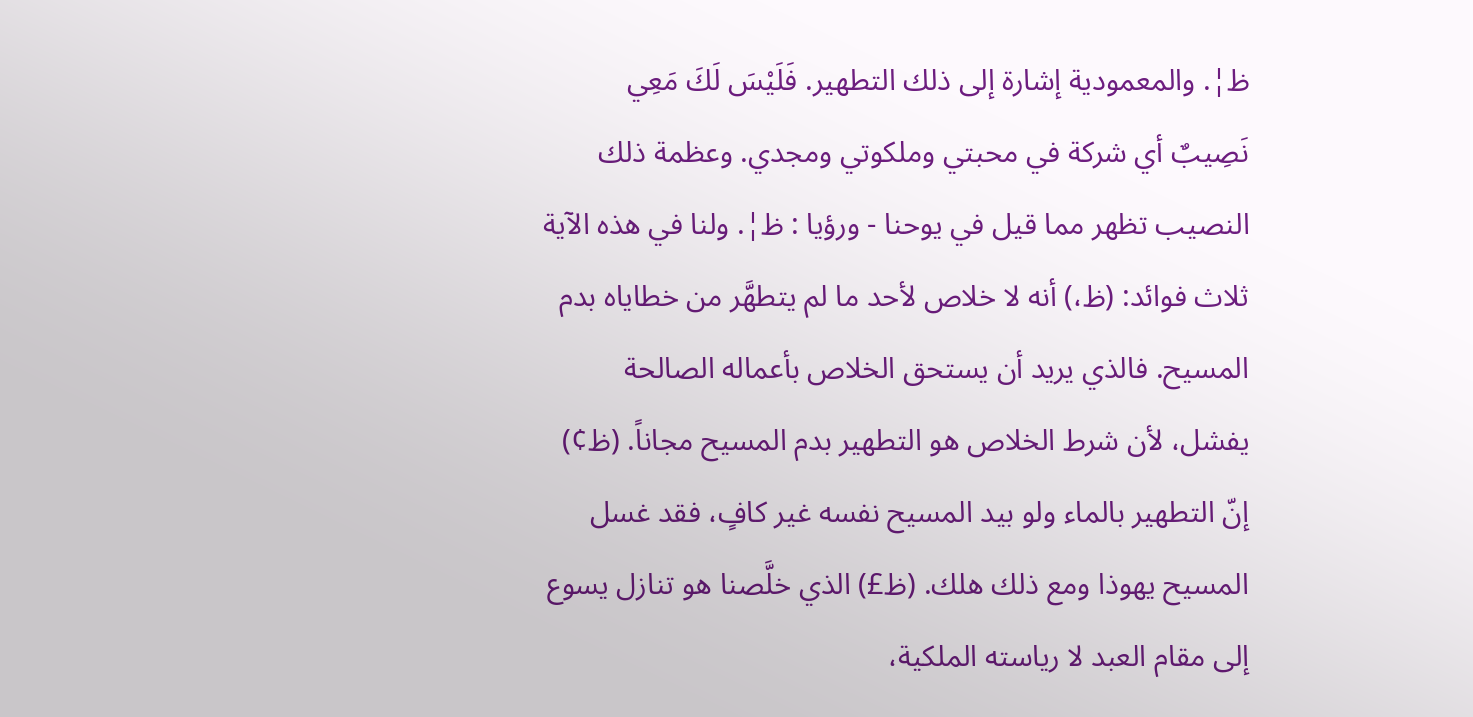ظ¦. والمعمودية إشارة إلى ذلك التطهير. فَلَيْسَ لَكَ مَعِي نَصِيبٌ أي شركة في محبتي وملكوتي ومجدي. وعظمة ذلك النصيب تظهر مما قيل في يوحنا - ورؤيا : ظ¦. ولنا في هذه الآية ثلاث فوائد: (ظ،) أنه لا خلاص لأحد ما لم يتطهَّر من خطاياه بدم المسيح. فالذي يريد أن يستحق الخلاص بأعماله الصالحة يفشل، لأن شرط الخلاص هو التطهير بدم المسيح مجاناً. (ظ¢) إنّ التطهير بالماء ولو بيد المسيح نفسه غير كافٍ، فقد غسل المسيح يهوذا ومع ذلك هلك. (ظ£) الذي خلَّصنا هو تنازل يسوع إلى مقام العبد لا رياسته الملكية،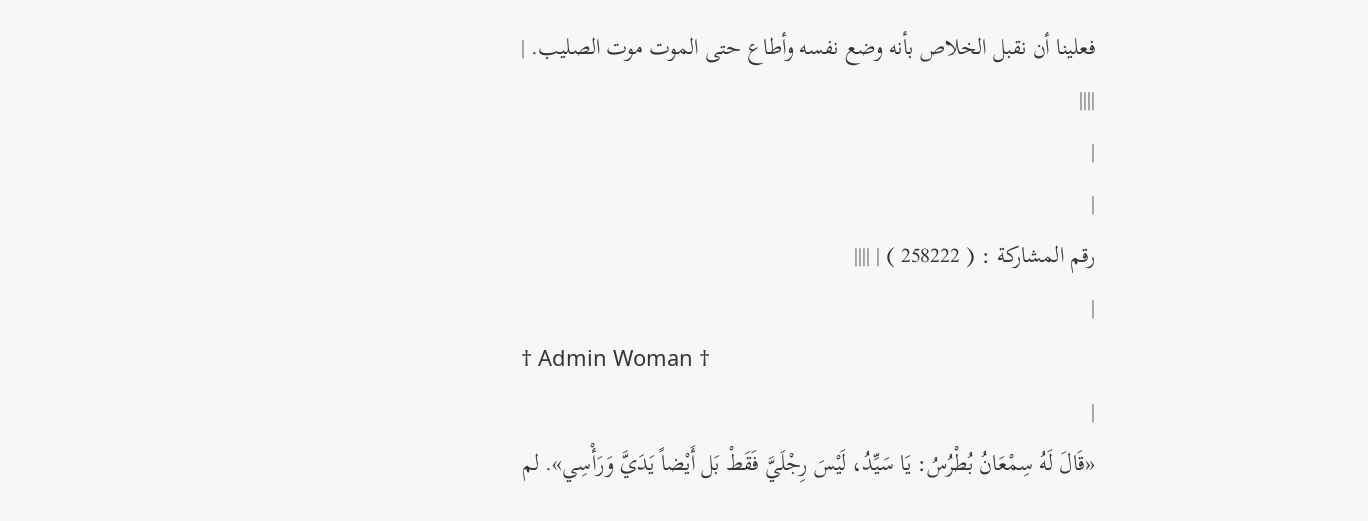فعلينا أن نقبل الخلاص بأنه وضع نفسه وأطاع حتى الموت موت الصليب. |
||||
|
|
رقم المشاركة : ( 258222 ) | ||||
|
† Admin Woman †
|
«قَالَ لَهُ سِمْعَانُ بُطْرُسُ: يَا سَيِّدُ، لَيْسَ رِجْلَيَّ فَقَطْ بَل أَيْضاً يَدَيَّ وَرَأْسِي». لم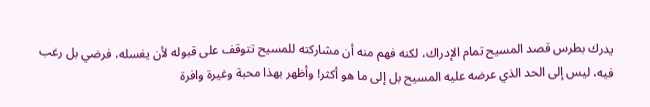يدرك بطرس قصد المسيح تمام الإدراك، لكنه فهم منه أن مشاركته للمسيح تتوقف على قبوله لأن يغسله، فرضي بل رغب فيه، ليس إلى الحد الذي عرضه عليه المسيح بل إلى ما هو أكثر! وأظهر بهذا محبة وغيرة وافرة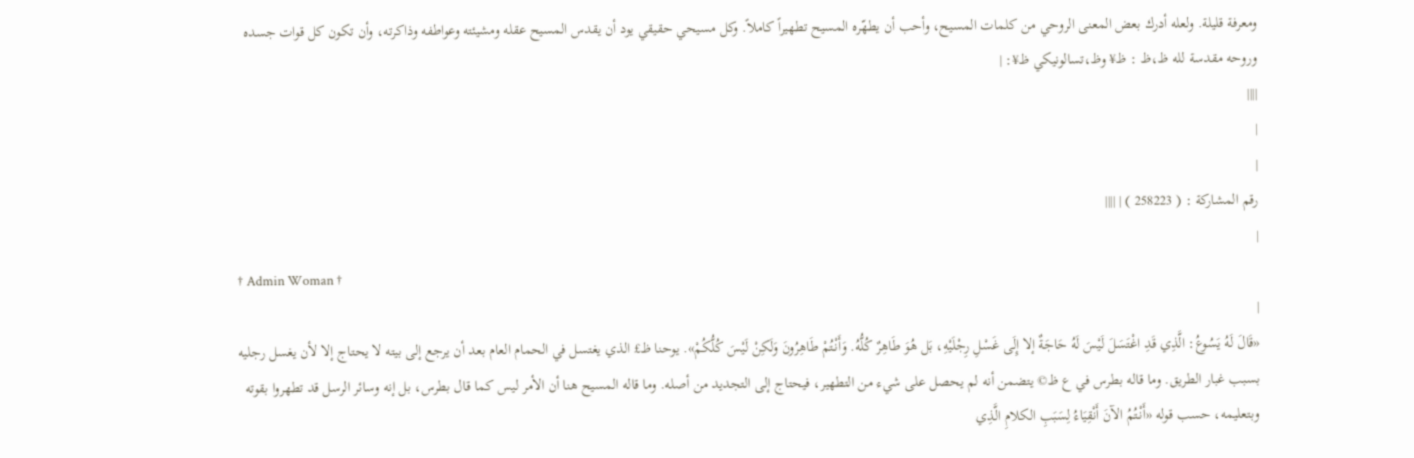ومعرفة قليلة. ولعله أدرك بعض المعنى الروحي من كلمات المسيح، وأحب أن يطهّره المسيح تطهيراً كاملاً. وكل مسيحي حقيقي يود أن يقدس المسيح عقله ومشيئته وعواطفه وذاكرته، وأن تكون كل قوات جسده وروحه مقدسة لله ظ،ظ : ظ¥ وظ،تسالونيكي ظ¥: |
||||
|
|
رقم المشاركة : ( 258223 ) | ||||
|
† Admin Woman †
|
«قَالَ لَهُ يَسُوعُ: الَّذِي قَدِ اغْتَسَلَ لَيْسَ لَهُ حَاجَةٌ إلا إِلَى غَسْلِ رِجْلَيْهِ، بَل هُوَ طَاهِرٌ كُلُّهُ. وَأَنْتُمْ طَاهِرُونَ وَلَكِنْ لَيْسَ كُلُّكُمْ». يوحنا ظ£ الذي يغتسل في الحمام العام بعد أن يرجع إلى بيته لا يحتاج إلا لأن يغسل رجليه بسبب غبار الطريق. وما قاله بطرس في ع ظ© يتضمن أنه لم يحصل على شيء من التطهير، فيحتاج إلى التجديد من أصله. وما قاله المسيح هنا أن الأمر ليس كما قال بطرس، بل إنه وسائر الرسل قد تطهروا بقوته وبتعليمه، حسب قوله «أَنْتُمُ الآنَ أَنْقِيَاءُ لِسَبَبِ الكلامِ الَّذِي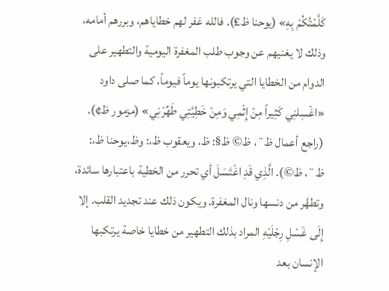كَلَّمْتُكُمْ بِهِ» (يوحنا ظ£). فالله غفر لهم خطاياهم، وبررهم أمامه، وذلك لا يغنيهم عن وجوب طلب المغفرة اليومية والتطهير على الدوام من الخطايا التي يرتكبونها يوماً فيوماً، كما صلى داود «اغْسِلنِي كَثِيراً مِنْ إِثْمِي وَمِنْ خَطِيَّتِي طَهِّرْنِي» (مزمور ظ¢). (راجع أعمال ظ¨، ظ© ظ§: ظ، ويعقوب ظ،: وظ،يوحنا ظ،: ظ¨، ظ©). الَّذِي قَدِ اغْتَسَلَ أي تحرر من الخطية باعتبارها سائدة، وتطهَّر من دنسها ونال المغفرة. ويكون ذلك عند تجديد القلب. إلا إِلَى غَسْلِ رِجْلَيْهِ المراد بذلك التطهير من خطايا خاصة يرتكبها الإنسان بعد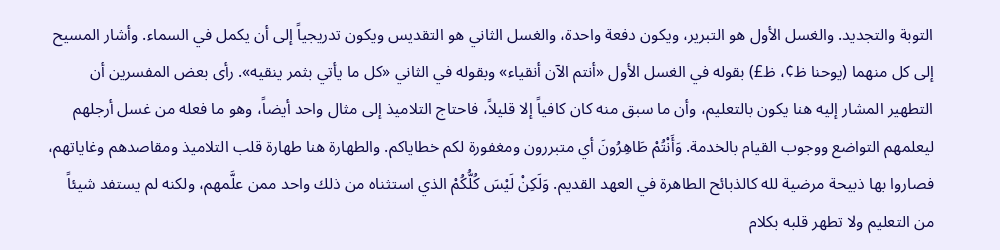التوبة والتجديد. والغسل الأول هو التبرير، ويكون دفعة واحدة، والغسل الثاني هو التقديس ويكون تدريجياً إلى أن يكمل في السماء. وأشار المسيح إلى كل منهما (يوحنا ظ¢، ظ£) بقوله في الغسل الأول «أنتم الآن أنقياء» وبقوله في الثاني «كل ما يأتي بثمر ينقيه». رأى بعض المفسرين أن التطهير المشار إليه هنا يكون بالتعليم، وأن ما سبق منه كان كافياً إلا قليلاً، فاحتاج التلاميذ إلى مثال واحد أيضاً، وهو ما فعله من غسل أرجلهم ليعلمهم التواضع ووجوب القيام بالخدمة. وَأَنْتُمْ طَاهِرُونَ أي متبررون ومغفورة لكم خطاياكم. والطهارة هنا طهارة قلب التلاميذ ومقاصدهم وغاياتهم، فصاروا بها ذبيحة مرضية لله كالذبائح الطاهرة في العهد القديم. وَلَكِنْ لَيْسَ كُلُّكُمْ الذي استثناه من ذلك واحد ممن علَّمهم، ولكنه لم يستفد شيئاً من التعليم ولا تطهر قلبه بكلام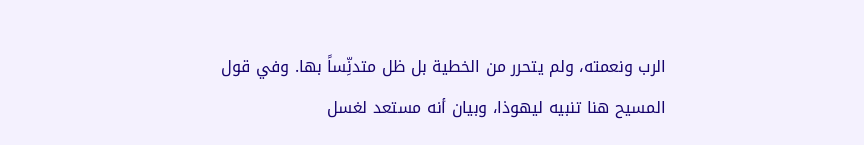الرب ونعمته، ولم يتحرر من الخطية بل ظل متدنِّساً بها. وفي قول المسيح هنا تنبيه ليهوذا، وبيان أنه مستعد لغسل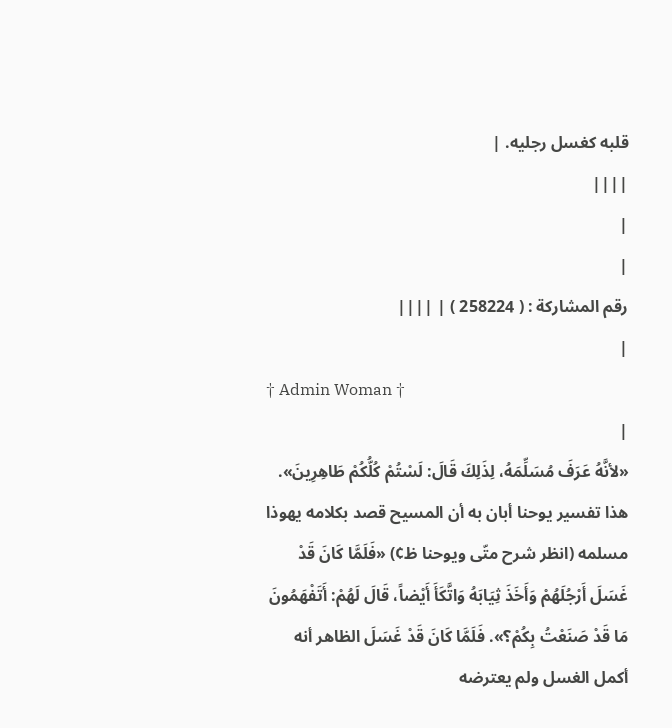قلبه كغسل رجليه. |
||||
|
|
رقم المشاركة : ( 258224 ) | ||||
|
† Admin Woman †
|
«لأنَّهُ عَرَفَ مُسَلِّمَهُ، لِذَلِكَ قَالَ: لَسْتُمْ كُلُّكُمْ طَاهِرِينَ». هذا تفسير يوحنا أبان به أن المسيح قصد بكلامه يهوذا مسلمه (انظر شرح متّى ويوحنا ظ¢) «فَلَمَّا كَانَ قَدْ غَسَلَ أَرْجُلَهُمْ وَأَخَذَ ثِيَابَهُ وَاتَّكَأَ أَيْضاً، قَالَ لَهُمْ: أَتَفْهَمُونَ مَا قَدْ صَنَعْتُ بِكُمْ؟». فَلَمَّا كَانَ قَدْ غَسَلَ الظاهر أنه أكمل الغسل ولم يعترضه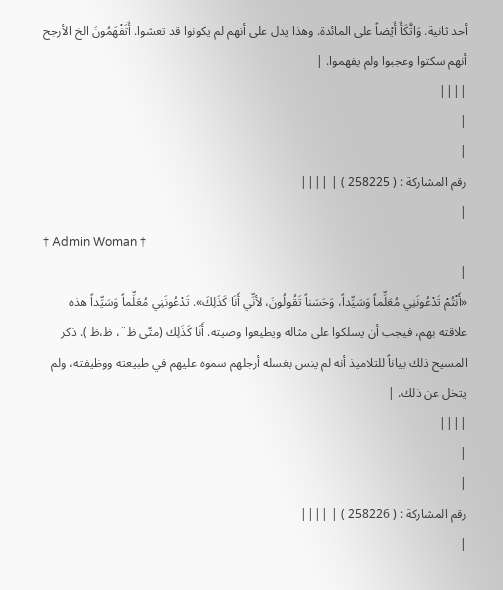أحد ثانية. وَاتَّكَأَ أَيْضاً على المائدة. وهذا يدل على أنهم لم يكونوا قد تعشوا. أَتَفْهَمُونَ الخ الأرجح أنهم سكتوا وعجبوا ولم يفهموا. |
||||
|
|
رقم المشاركة : ( 258225 ) | ||||
|
† Admin Woman †
|
«أَنْتُمْ تَدْعُونَنِي مُعَلِّماً وَسَيِّداً، وَحَسَناً تَقُولُونَ، لأنِّي أَنَا كَذَلِكَ». تَدْعُونَنِي مُعَلِّماً وَسَيِّداً هذه علاقته بهم، فيجب أن يسلكوا على مثاله ويطيعوا وصيته. أَنَا كَذَلِك (متّى ظ¨، ظ،ظ ). ذكر المسيح ذلك بياناً للتلاميذ أنه لم ينس بغسله أرجلهم سموه عليهم في طبيعته ووظيفته، ولم يتخل عن ذلك. |
||||
|
|
رقم المشاركة : ( 258226 ) | ||||
|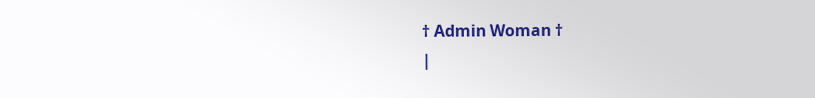† Admin Woman †
|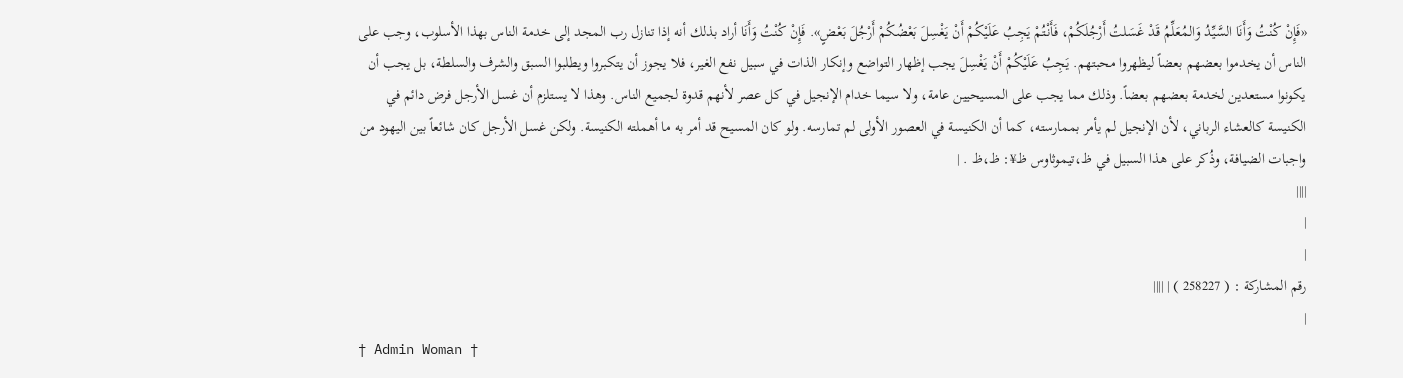«فَإِنْ كُنْتُ وَأَنَا السَّيِّدُ وَالمُعَلِّمُ قَدْ غَسَلتُ أَرْجُلَكُمْ، فَأَنْتُمْ يَجِبُ عَلَيْكُمْ أَنْ يَغْسِلَ بَعْضُكُمْ أَرْجُلَ بَعْضٍ». فَإِنْ كُنْتُ وَأَنَا أراد بذلك أنه إذا تنازل رب المجد إلى خدمة الناس بهذا الأسلوب، وجب على الناس أن يخدموا بعضهم بعضاً ليظهروا محبتهم. يَجِبُ عَلَيْكُمْ أَنْ يَغْسِلَ يجب إظهار التواضع وإنكار الذات في سبيل نفع الغير، فلا يجوز أن يتكبروا ويطلبوا السبق والشرف والسلطة، بل يجب أن يكونوا مستعدين لخدمة بعضهم بعضاً. وذلك مما يجب على المسيحيين عامة، ولا سيما خدام الإنجيل في كل عصر لأنهم قدوة لجميع الناس. وهذا لا يستلزم أن غسل الأرجل فرض دائم في الكنيسة كالعشاء الرباني، لأن الإنجيل لم يأمر بممارسته، كما أن الكنيسة في العصور الأولى لم تمارسه. ولو كان المسيح قد أمر به ما أهملته الكنيسة. ولكن غسل الأرجل كان شائعاً بين اليهود من واجبات الضيافة، وذُكر على هذا السبيل في ظ،تيموثاوس ظ¥: ظ،ظ . |
||||
|
|
رقم المشاركة : ( 258227 ) | ||||
|
† Admin Woman †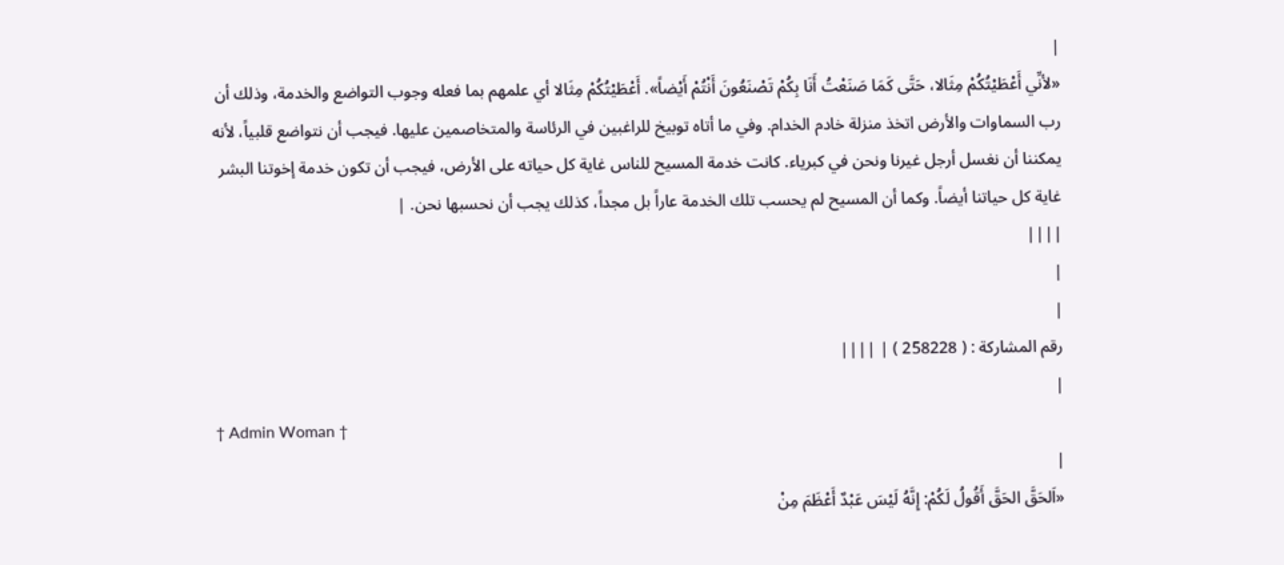|
«لأنِّي أَعْطَيْتُكُمْ مِثَالا، حَتَّى كَمَا صَنَعْتُ أَنَا بِكُمْ تَصْنَعُونَ أَنْتُمْ أَيْضاً». أَعْطَيْتُكُمْ مِثَالا أي علمهم بما فعله وجوب التواضع والخدمة، وذلك أن رب السماوات والأرض اتخذ منزلة خادم الخدام. وفي ما أتاه توبيخ للراغبين في الرئاسة والمتخاصمين عليها. فيجب أن نتواضع قلبياً، لأنه يمكننا أن نغسل أرجل غيرنا ونحن في كبرياء. كانت خدمة المسيح للناس غاية كل حياته على الأرض، فيجب أن تكون خدمة إخوتنا البشر غاية كل حياتنا أيضاً. وكما أن المسيح لم يحسب تلك الخدمة عاراً بل مجداً، كذلك يجب أن نحسبها نحن. |
||||
|
|
رقم المشاركة : ( 258228 ) | ||||
|
† Admin Woman †
|
«اَلحَقَّ الحَقَّ أَقُولُ لَكُمْ: إِنَّهُ لَيْسَ عَبْدٌ أَعْظَمَ مِنْ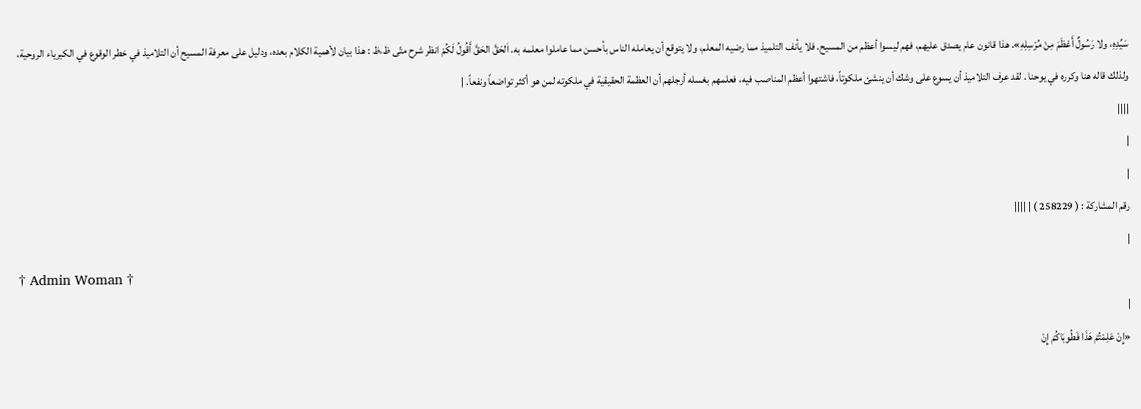سَيِّدِهِ، ولا رَسُولٌ أَعْظَمَ مِنْ مُرْسِلِهِ». هذا قانون عام يصدق عليهم، فهم ليسوا أعظم من المسيح. فلا يأنف التلميذ مما رضيه المعلم، ولا يتوقع أن يعامله الناس بأحسن مما عاملوا معلمه به. اَلحَقَّ الحَقَّ أَقُولُ لَكُمْ انظر شرح متّى ظ،ظ : هذا بيان لأهمية الكلام بعده، ودليل على معرفة المسيح أن التلاميذ في خطر الوقوع في الكبرياء الروحية، ولذلك قاله هنا وكرره في يوحنا . لقد عرف التلاميذ أن يسوع على وشك أن ينشئ ملكوتاً، فاشتهوا أعظم المناصب فيه، فعلمهم بغسله أرجلهم أن العظمة الحقيقية في ملكوته لمن هو أكثر تواضعاً ونفعاً. |
||||
|
|
رقم المشاركة : ( 258229 ) | ||||
|
† Admin Woman †
|
«إِنْ عَلِمْتُمْ هَذَا فَطُوبَاكُمْ إِنْ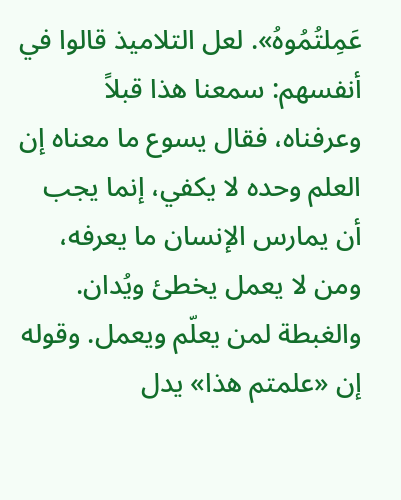عَمِلتُمُوهُ». لعل التلاميذ قالوا في أنفسهم: سمعنا هذا قبلاً وعرفناه، فقال يسوع ما معناه إن العلم وحده لا يكفي، إنما يجب أن يمارس الإنسان ما يعرفه، ومن لا يعمل يخطئ ويُدان. والغبطة لمن يعلّم ويعمل. وقوله إن «علمتم هذا» يدل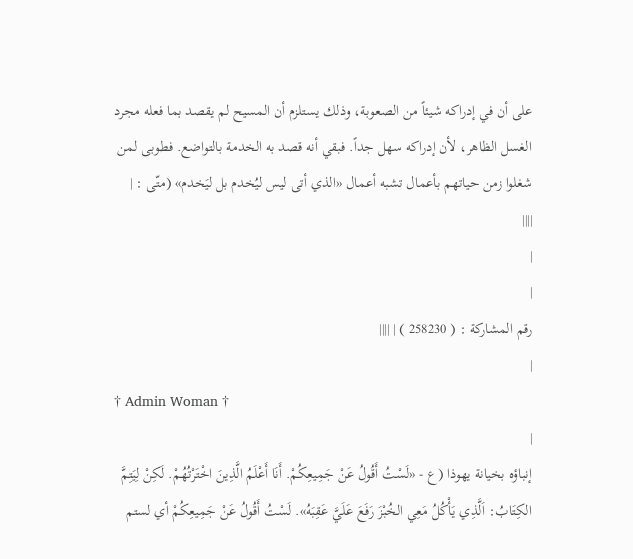على أن في إدراكه شيئاً من الصعوبة، وذلك يستلزم أن المسيح لم يقصد بما فعله مجرد الغسل الظاهر، لأن إدراكه سهل جداً. فبقي أنه قصد به الخدمة بالتواضع. فطوبى لمن شغلوا زمن حياتهم بأعمال تشبه أعمال «الذي أتى ليس ليُخدم بل ليَخدم» (متّى : |
||||
|
|
رقم المشاركة : ( 258230 ) | ||||
|
† Admin Woman †
|
إنباؤه بخيانة يهوذا (ع - «لَسْتُ أَقُولُ عَنْ جَمِيعِكُمْ. أَنَا أَعْلَمُ الَّذِينَ اخْتَرْتُهُمْ. لَكِنْ لِيَتِمَّ الكِتَابُ: اَلَّذِي يَأْكُلُ مَعِي الخُبْزَ رَفَعَ عَلَيَّ عَقِبَهُ». لَسْتُ أَقُولُ عَنْ جَمِيعِكُمْ أي لستم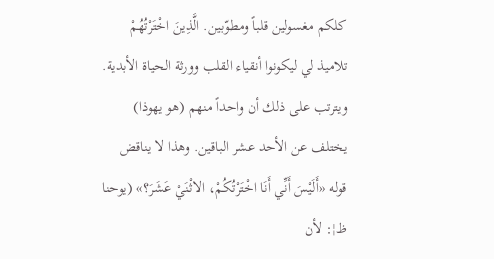كلكم مغسولين قلباً ومطوّبين. الَّذِينَ اخْتَرْتُهُمْ تلاميذ لي ليكونوا أنقياء القلب وورثة الحياة الأبدية. ويترتب على ذلك أن واحداً منهم (هو يهوذا) يختلف عن الأحد عشر الباقين. وهذا لا يناقض قوله «أَلَيْسَ أَنِّي أَنَا اخْتَرْتُكُمْ، الاثْنَيْ عَشَرَ؟» (يوحنا ظ¦: لأن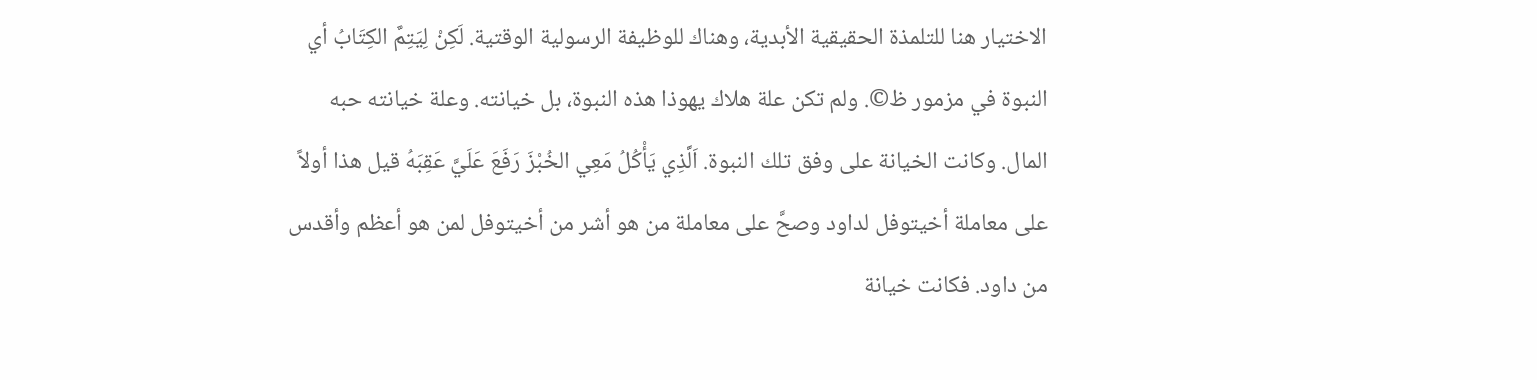الاختيار هنا للتلمذة الحقيقية الأبدية، وهناك للوظيفة الرسولية الوقتية. لَكِنْ لِيَتِمَّ الكِتَابُ أي النبوة في مزمور ظ©. ولم تكن علة هلاك يهوذا هذه النبوة، بل خيانته. وعلة خيانته حبه المال. وكانت الخيانة على وفق تلك النبوة. اَلَّذِي يَأْكُلُ مَعِي الخُبْزَ رَفَعَ عَلَيَّ عَقِبَهُ قيل هذا أولاً على معاملة أخيتوفل لداود وصحَّ على معاملة من هو أشر من أخيتوفل لمن هو أعظم وأقدس من داود. فكانت خيانة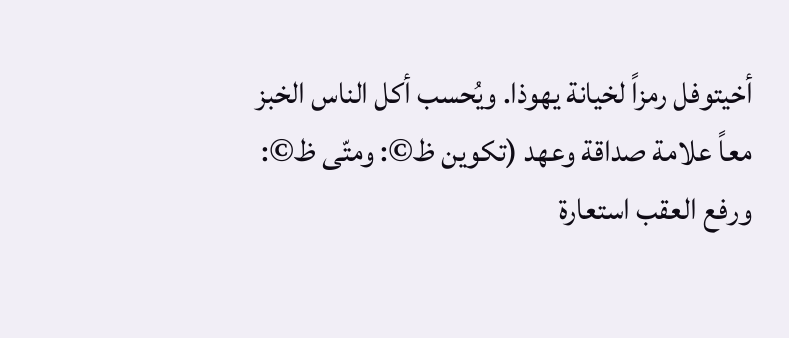أخيتوفل رمزاً لخيانة يهوذا. ويُحسب أكل الناس الخبز معاً علامة صداقة وعهد (تكوين ظ©: ومتّى ظ©: ورفع العقب استعارة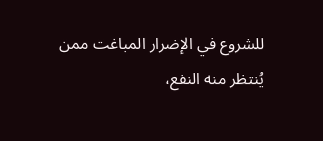للشروع في الإضرار المباغت ممن يُنتظر منه النفع،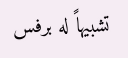تشبيهاً له برفس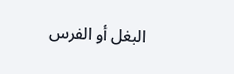البغل أو الفرس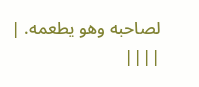لصاحبه وهو يطعمه. |
||||